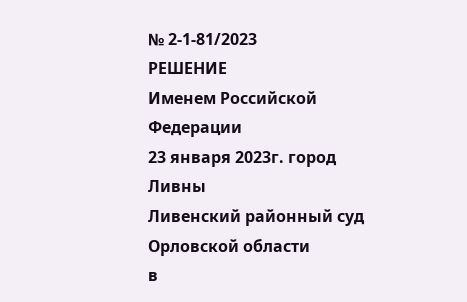№ 2-1-81/2023
РЕШЕНИЕ
Именем Российской Федерации
23 января 2023г. город Ливны
Ливенский районный суд Орловской области
в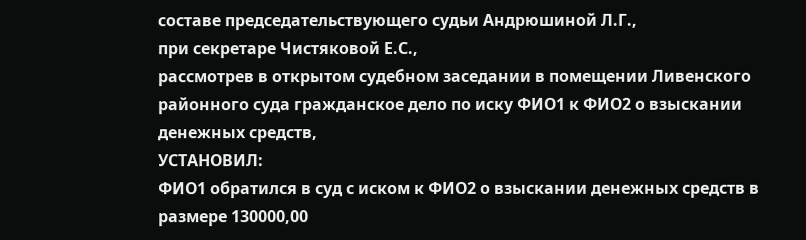составе председательствующего судьи Андрюшиной Л.Г.,
при секретаре Чистяковой Е.С.,
рассмотрев в открытом судебном заседании в помещении Ливенского районного суда гражданское дело по иску ФИО1 к ФИО2 о взыскании денежных средств,
УСТАНОВИЛ:
ФИО1 обратился в суд с иском к ФИО2 о взыскании денежных средств в размере 130000,00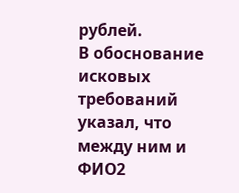рублей.
В обоснование исковых требований указал, что между ним и ФИО2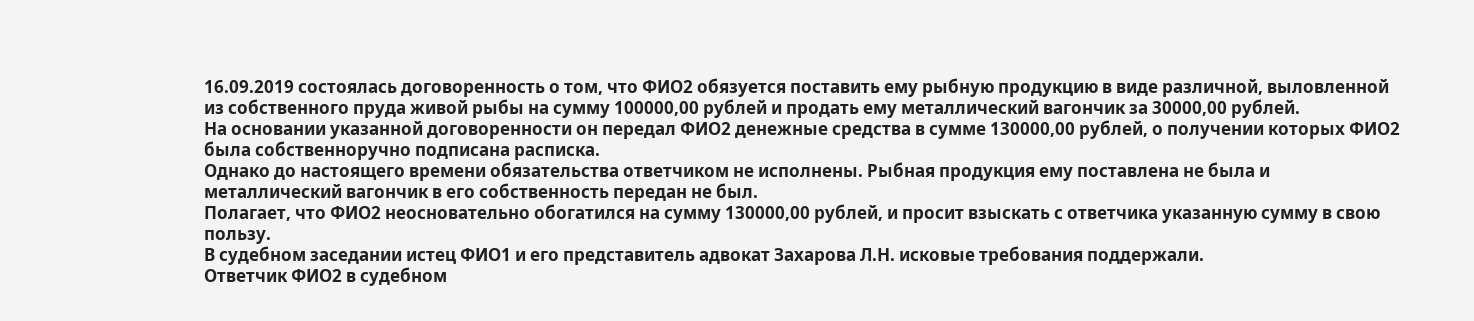16.09.2019 состоялась договоренность о том, что ФИО2 обязуется поставить ему рыбную продукцию в виде различной, выловленной из собственного пруда живой рыбы на сумму 100000,00 рублей и продать ему металлический вагончик за 30000,00 рублей.
На основании указанной договоренности он передал ФИО2 денежные средства в сумме 130000,00 рублей, о получении которых ФИО2 была собственноручно подписана расписка.
Однако до настоящего времени обязательства ответчиком не исполнены. Рыбная продукция ему поставлена не была и металлический вагончик в его собственность передан не был.
Полагает, что ФИО2 неосновательно обогатился на сумму 130000,00 рублей, и просит взыскать с ответчика указанную сумму в свою пользу.
В судебном заседании истец ФИО1 и его представитель адвокат Захарова Л.Н. исковые требования поддержали.
Ответчик ФИО2 в судебном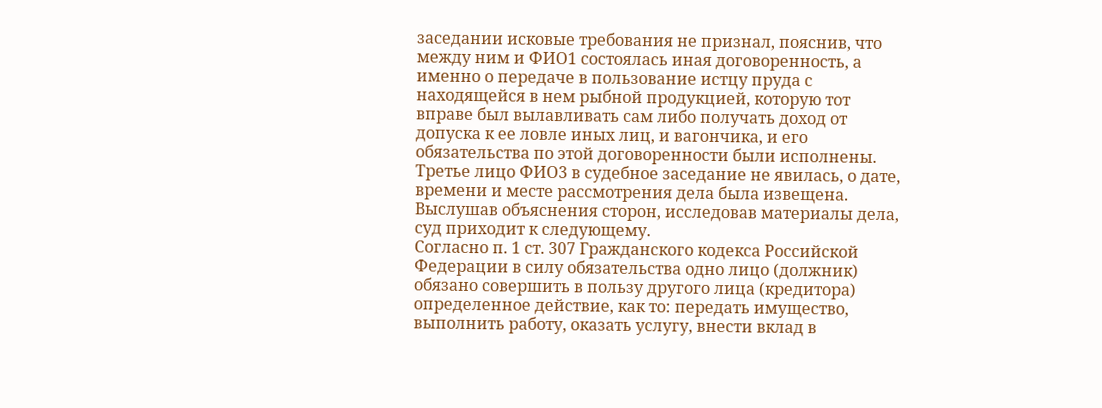заседании исковые требования не признал, пояснив, что между ним и ФИО1 состоялась иная договоренность, а именно о передаче в пользование истцу пруда с находящейся в нем рыбной продукцией, которую тот вправе был вылавливать сам либо получать доход от допуска к ее ловле иных лиц, и вагончика, и его обязательства по этой договоренности были исполнены.
Третье лицо ФИО3 в судебное заседание не явилась, о дате, времени и месте рассмотрения дела была извещена.
Выслушав объяснения сторон, исследовав материалы дела, суд приходит к следующему.
Согласно п. 1 ст. 307 Гражданского кодекса Российской Федерации в силу обязательства одно лицо (должник) обязано совершить в пользу другого лица (кредитора) определенное действие, как то: передать имущество, выполнить работу, оказать услугу, внести вклад в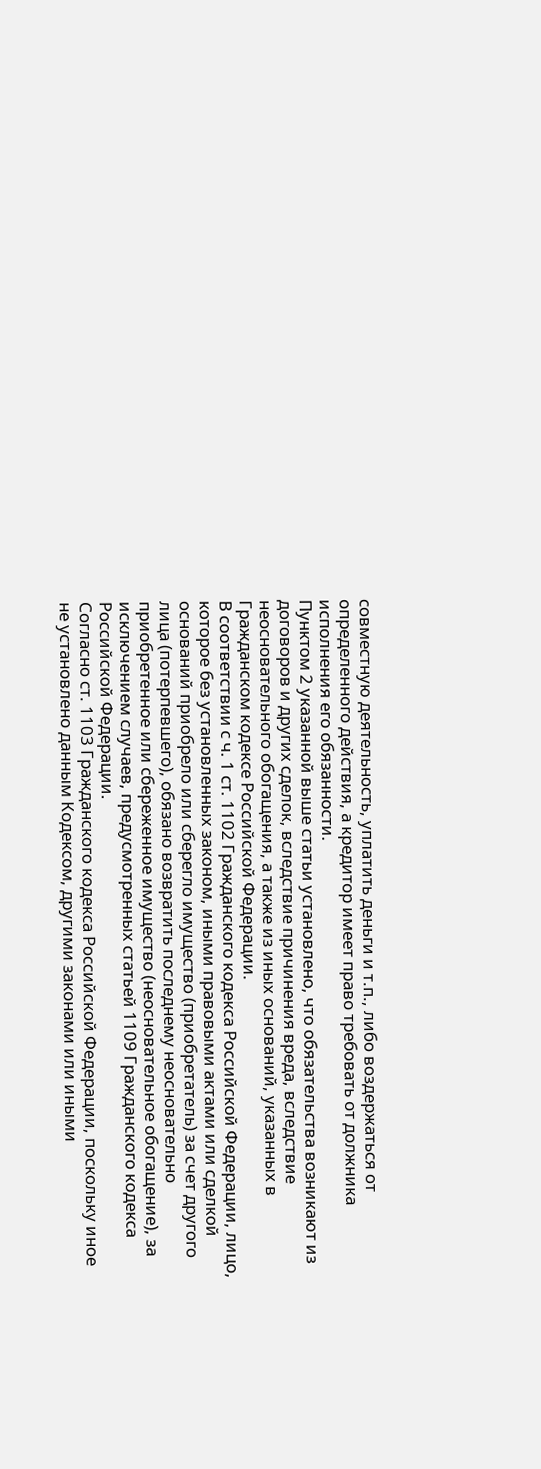совместную деятельность, уплатить деньги и т.п., либо воздержаться от определенного действия, а кредитор имеет право требовать от должника исполнения его обязанности.
Пунктом 2 указанной выше статьи установлено, что обязательства возникают из договоров и других сделок, вследствие причинения вреда, вследствие неосновательного обогащения, а также из иных оснований, указанных в Гражданском кодексе Российской Федерации.
В соответствии с ч. 1 ст. 1102 Гражданского кодекса Российской Федерации, лицо, которое без установленных законом, иными правовыми актами или сделкой оснований приобрело или сберегло имущество (приобретатель) за счет другого лица (потерпевшего), обязано возвратить последнему неосновательно приобретенное или сбереженное имущество (неосновательное обогащение), за исключением случаев, предусмотренных статьей 1109 Гражданского кодекса Российской Федерации.
Согласно ст. 1103 Гражданского кодекса Российской Федерации, поскольку иное не установлено данным Кодексом, другими законами или иными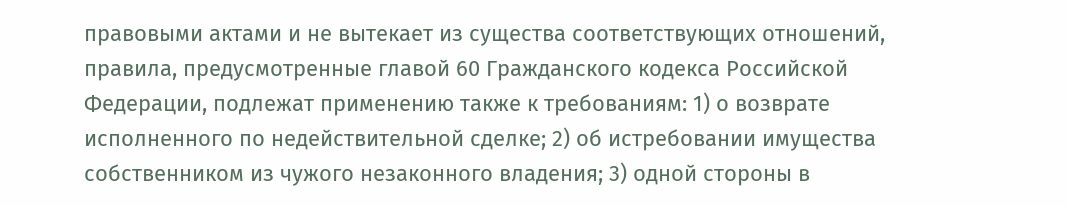правовыми актами и не вытекает из существа соответствующих отношений, правила, предусмотренные главой 60 Гражданского кодекса Российской Федерации, подлежат применению также к требованиям: 1) о возврате исполненного по недействительной сделке; 2) об истребовании имущества собственником из чужого незаконного владения; 3) одной стороны в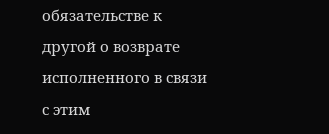обязательстве к другой о возврате исполненного в связи с этим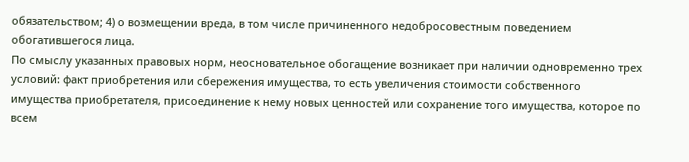обязательством; 4) о возмещении вреда, в том числе причиненного недобросовестным поведением обогатившегося лица.
По смыслу указанных правовых норм, неосновательное обогащение возникает при наличии одновременно трех условий: факт приобретения или сбережения имущества, то есть увеличения стоимости собственного имущества приобретателя, присоединение к нему новых ценностей или сохранение того имущества, которое по всем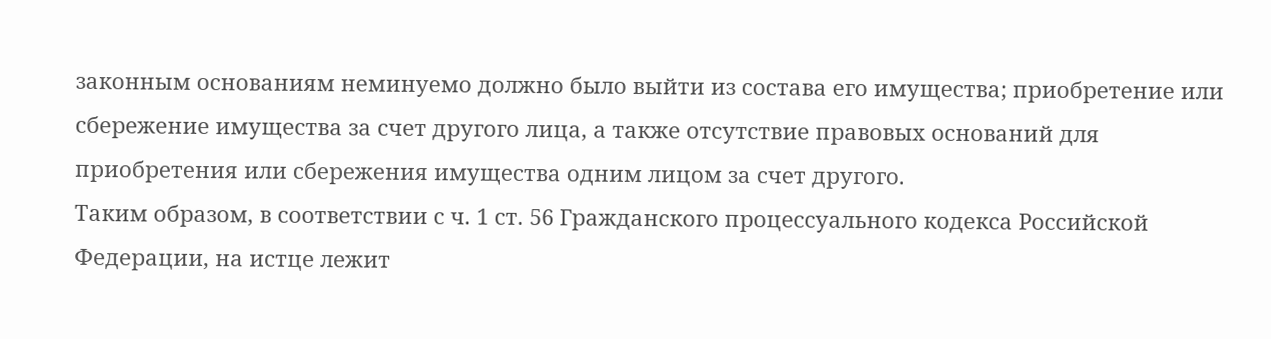законным основаниям неминуемо должно было выйти из состава его имущества; приобретение или сбережение имущества за счет другого лица, а также отсутствие правовых оснований для приобретения или сбережения имущества одним лицом за счет другого.
Таким образом, в соответствии с ч. 1 ст. 56 Гражданского процессуального кодекса Российской Федерации, на истце лежит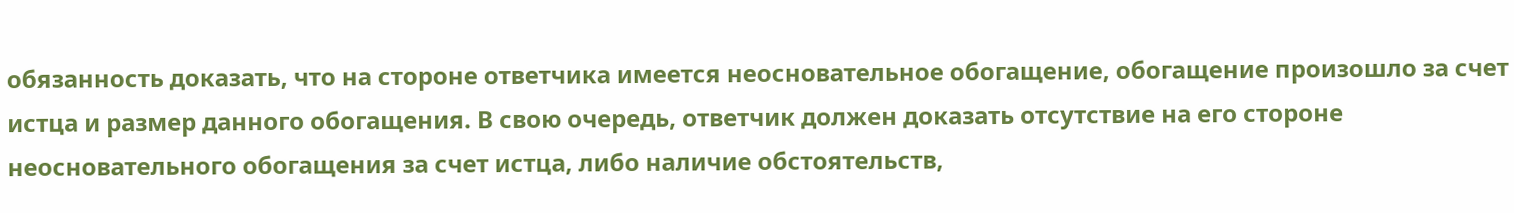обязанность доказать, что на стороне ответчика имеется неосновательное обогащение, обогащение произошло за счет истца и размер данного обогащения. В свою очередь, ответчик должен доказать отсутствие на его стороне неосновательного обогащения за счет истца, либо наличие обстоятельств,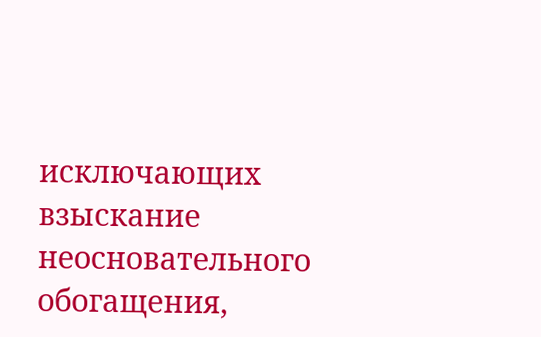исключающих взыскание неосновательного обогащения,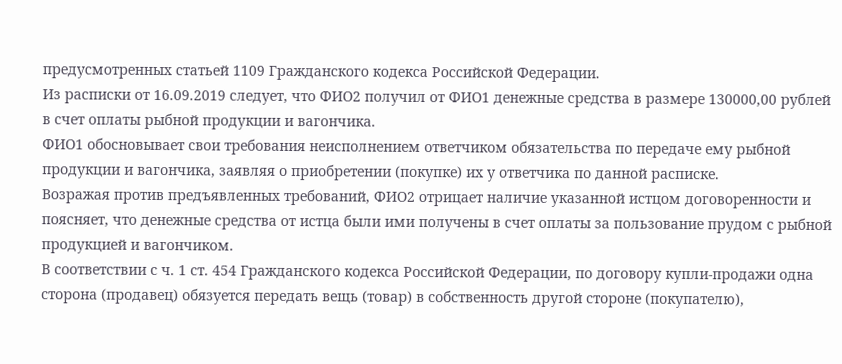предусмотренных статьей 1109 Гражданского кодекса Российской Федерации.
Из расписки от 16.09.2019 следует, что ФИО2 получил от ФИО1 денежные средства в размере 130000,00 рублей в счет оплаты рыбной продукции и вагончика.
ФИО1 обосновывает свои требования неисполнением ответчиком обязательства по передаче ему рыбной продукции и вагончика, заявляя о приобретении (покупке) их у ответчика по данной расписке.
Возражая против предъявленных требований, ФИО2 отрицает наличие указанной истцом договоренности и поясняет, что денежные средства от истца были ими получены в счет оплаты за пользование прудом с рыбной продукцией и вагончиком.
В соответствии с ч. 1 ст. 454 Гражданского кодекса Российской Федерации, по договору купли-продажи одна сторона (продавец) обязуется передать вещь (товар) в собственность другой стороне (покупателю),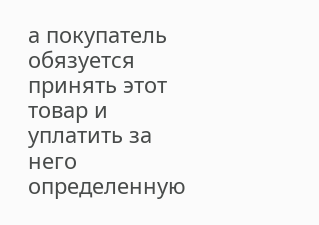а покупатель обязуется принять этот товар и уплатить за него определенную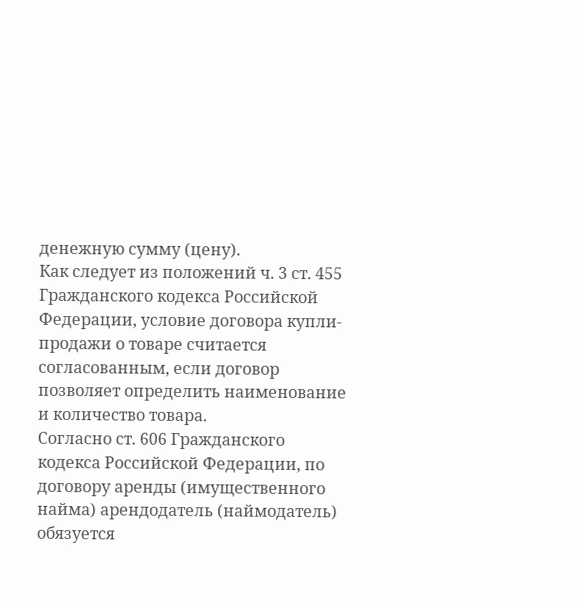денежную сумму (цену).
Как следует из положений ч. 3 ст. 455 Гражданского кодекса Российской Федерации, условие договора купли-продажи о товаре считается согласованным, если договор позволяет определить наименование и количество товара.
Согласно ст. 606 Гражданского кодекса Российской Федерации, по договору аренды (имущественного найма) арендодатель (наймодатель) обязуется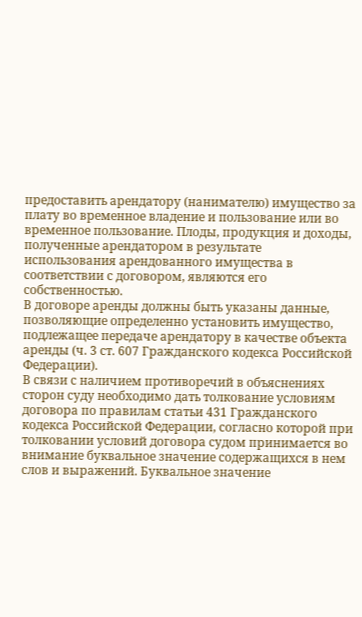предоставить арендатору (нанимателю) имущество за плату во временное владение и пользование или во временное пользование. Плоды, продукция и доходы, полученные арендатором в результате использования арендованного имущества в соответствии с договором, являются его собственностью.
В договоре аренды должны быть указаны данные, позволяющие определенно установить имущество, подлежащее передаче арендатору в качестве объекта аренды (ч. 3 ст. 607 Гражданского кодекса Российской Федерации).
В связи с наличием противоречий в объяснениях сторон суду необходимо дать толкование условиям договора по правилам статьи 431 Гражданского кодекса Российской Федерации, согласно которой при толковании условий договора судом принимается во внимание буквальное значение содержащихся в нем слов и выражений. Буквальное значение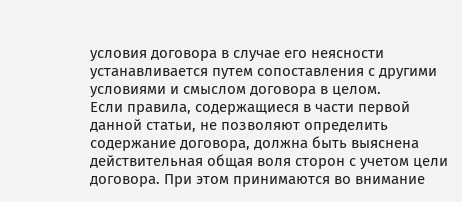условия договора в случае его неясности устанавливается путем сопоставления с другими условиями и смыслом договора в целом.
Если правила, содержащиеся в части первой данной статьи, не позволяют определить содержание договора, должна быть выяснена действительная общая воля сторон с учетом цели договора. При этом принимаются во внимание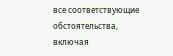все соответствующие обстоятельства, включая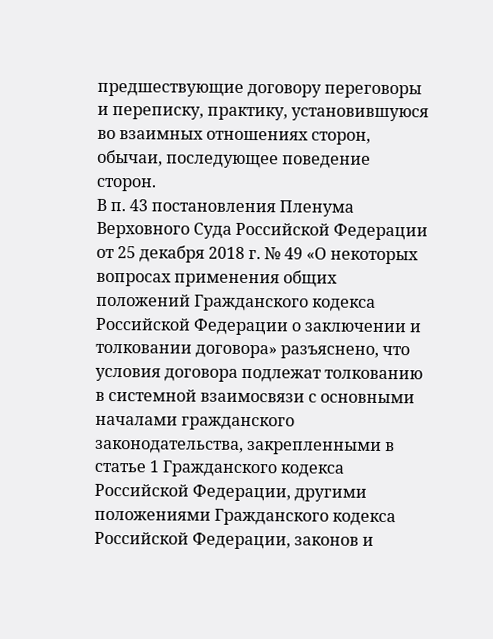предшествующие договору переговоры и переписку, практику, установившуюся во взаимных отношениях сторон, обычаи, последующее поведение сторон.
В п. 43 постановления Пленума Верховного Суда Российской Федерации от 25 декабря 2018 г. № 49 «О некоторых вопросах применения общих положений Гражданского кодекса Российской Федерации о заключении и толковании договора» разъяснено, что условия договора подлежат толкованию в системной взаимосвязи с основными началами гражданского законодательства, закрепленными в статье 1 Гражданского кодекса Российской Федерации, другими положениями Гражданского кодекса Российской Федерации, законов и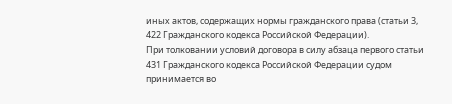иных актов, содержащих нормы гражданского права (статьи 3, 422 Гражданского кодекса Российской Федерации).
При толковании условий договора в силу абзаца первого статьи 431 Гражданского кодекса Российской Федерации судом принимается во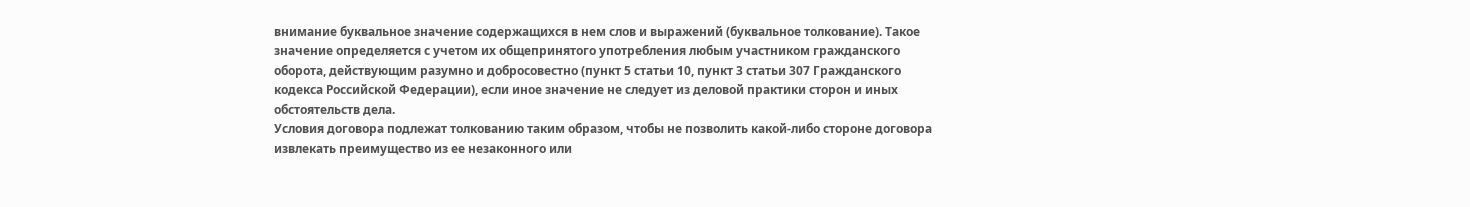внимание буквальное значение содержащихся в нем слов и выражений (буквальное толкование). Такое значение определяется с учетом их общепринятого употребления любым участником гражданского оборота, действующим разумно и добросовестно (пункт 5 статьи 10, пункт 3 статьи 307 Гражданского кодекса Российской Федерации), если иное значение не следует из деловой практики сторон и иных обстоятельств дела.
Условия договора подлежат толкованию таким образом, чтобы не позволить какой-либо стороне договора извлекать преимущество из ее незаконного или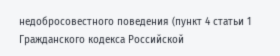недобросовестного поведения (пункт 4 статьи 1 Гражданского кодекса Российской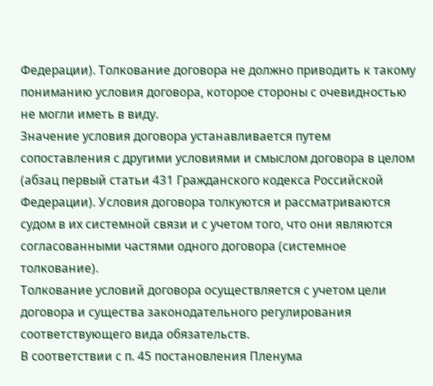Федерации). Толкование договора не должно приводить к такому пониманию условия договора, которое стороны с очевидностью не могли иметь в виду.
Значение условия договора устанавливается путем сопоставления с другими условиями и смыслом договора в целом (абзац первый статьи 431 Гражданского кодекса Российской Федерации). Условия договора толкуются и рассматриваются судом в их системной связи и с учетом того, что они являются согласованными частями одного договора (системное толкование).
Толкование условий договора осуществляется с учетом цели договора и существа законодательного регулирования соответствующего вида обязательств.
В соответствии с п. 45 постановления Пленума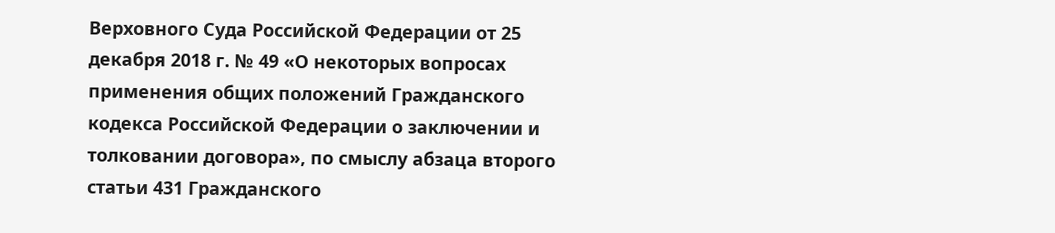Верховного Суда Российской Федерации от 25 декабря 2018 г. № 49 «О некоторых вопросах применения общих положений Гражданского кодекса Российской Федерации о заключении и толковании договора», по смыслу абзаца второго статьи 431 Гражданского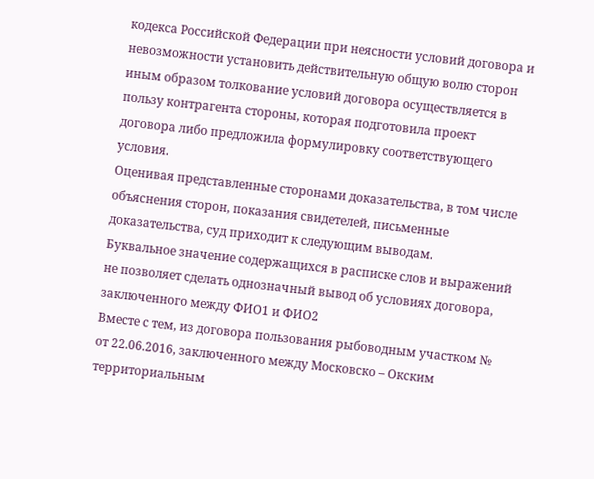кодекса Российской Федерации при неясности условий договора и невозможности установить действительную общую волю сторон иным образом толкование условий договора осуществляется в пользу контрагента стороны, которая подготовила проект договора либо предложила формулировку соответствующего условия.
Оценивая представленные сторонами доказательства, в том числе объяснения сторон, показания свидетелей, письменные доказательства, суд приходит к следующим выводам.
Буквальное значение содержащихся в расписке слов и выражений не позволяет сделать однозначный вывод об условиях договора, заключенного между ФИО1 и ФИО2
Вместе с тем, из договора пользования рыбоводным участком № от 22.06.2016, заключенного между Московско – Окским территориальным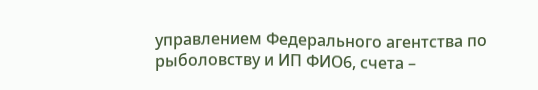управлением Федерального агентства по рыболовству и ИП ФИО6, счета –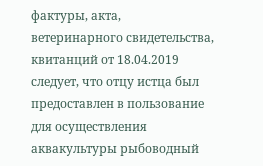фактуры, акта, ветеринарного свидетельства, квитанций от 18.04.2019 следует, что отцу истца был предоставлен в пользование для осуществления аквакультуры рыбоводный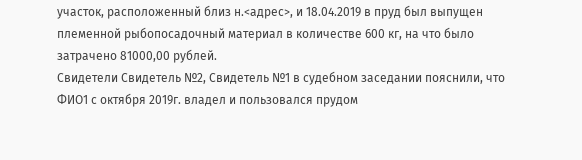участок, расположенный близ н.<адрес>, и 18.04.2019 в пруд был выпущен племенной рыбопосадочный материал в количестве 600 кг, на что было затрачено 81000,00 рублей.
Свидетели Свидетель №2, Свидетель №1 в судебном заседании пояснили, что ФИО1 с октября 2019г. владел и пользовался прудом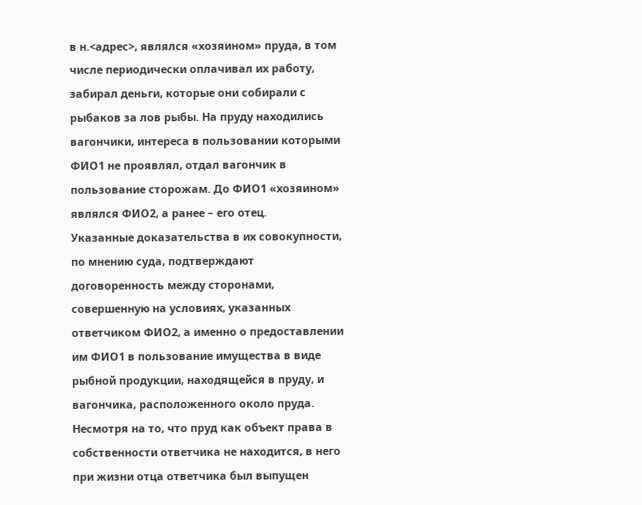в н.<адрес>, являлся «хозяином» пруда, в том числе периодически оплачивал их работу, забирал деньги, которые они собирали с рыбаков за лов рыбы. На пруду находились вагончики, интереса в пользовании которыми ФИО1 не проявлял, отдал вагончик в пользование сторожам. До ФИО1 «хозяином» являлся ФИО2, а ранее – его отец.
Указанные доказательства в их совокупности, по мнению суда, подтверждают договоренность между сторонами, совершенную на условиях, указанных ответчиком ФИО2, а именно о предоставлении им ФИО1 в пользование имущества в виде рыбной продукции, находящейся в пруду, и вагончика, расположенного около пруда.
Несмотря на то, что пруд как объект права в собственности ответчика не находится, в него при жизни отца ответчика был выпущен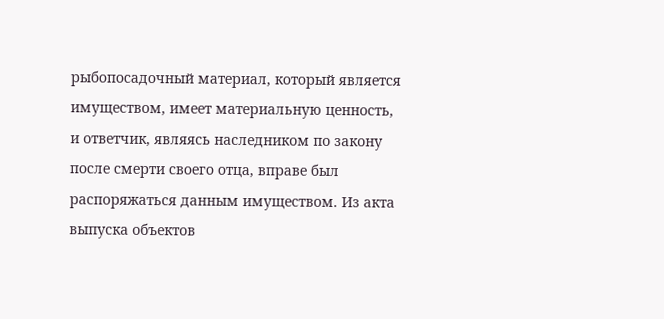рыбопосадочный материал, который является имуществом, имеет материальную ценность, и ответчик, являясь наследником по закону после смерти своего отца, вправе был распоряжаться данным имуществом. Из акта выпуска объектов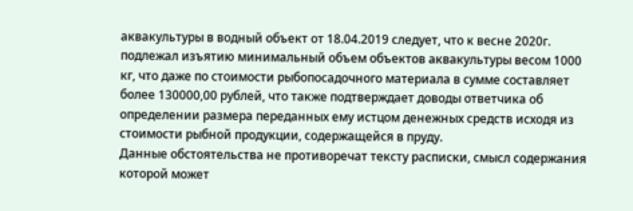аквакультуры в водный объект от 18.04.2019 следует, что к весне 2020г. подлежал изъятию минимальный объем объектов аквакультуры весом 1000 кг, что даже по стоимости рыбопосадочного материала в сумме составляет более 130000,00 рублей, что также подтверждает доводы ответчика об определении размера переданных ему истцом денежных средств исходя из стоимости рыбной продукции, содержащейся в пруду.
Данные обстоятельства не противоречат тексту расписки, смысл содержания которой может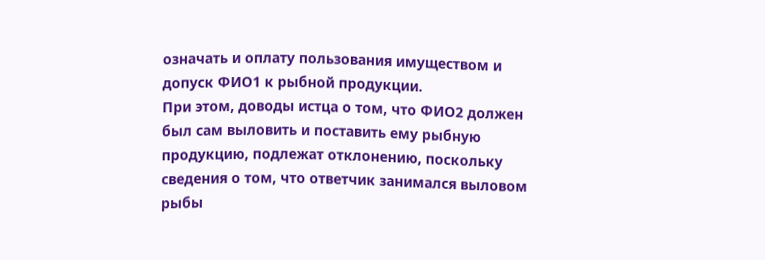означать и оплату пользования имуществом и допуск ФИО1 к рыбной продукции.
При этом, доводы истца о том, что ФИО2 должен был сам выловить и поставить ему рыбную продукцию, подлежат отклонению, поскольку сведения о том, что ответчик занимался выловом рыбы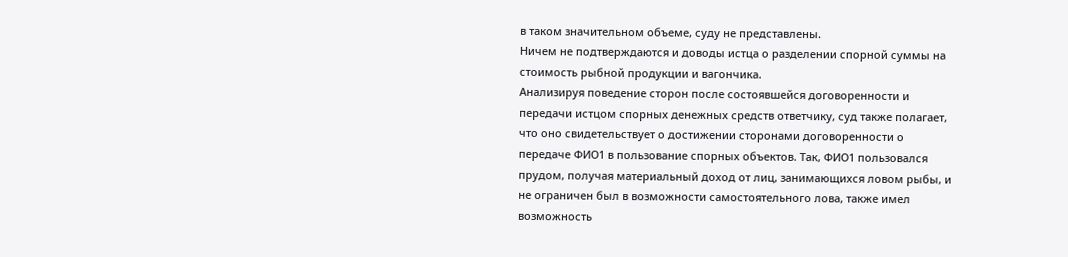в таком значительном объеме, суду не представлены.
Ничем не подтверждаются и доводы истца о разделении спорной суммы на стоимость рыбной продукции и вагончика.
Анализируя поведение сторон после состоявшейся договоренности и передачи истцом спорных денежных средств ответчику, суд также полагает, что оно свидетельствует о достижении сторонами договоренности о передаче ФИО1 в пользование спорных объектов. Так, ФИО1 пользовался прудом, получая материальный доход от лиц, занимающихся ловом рыбы, и не ограничен был в возможности самостоятельного лова, также имел возможность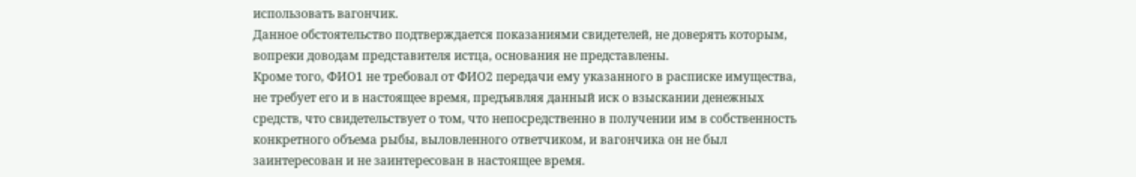использовать вагончик.
Данное обстоятельство подтверждается показаниями свидетелей, не доверять которым, вопреки доводам представителя истца, основания не представлены.
Кроме того, ФИО1 не требовал от ФИО2 передачи ему указанного в расписке имущества, не требует его и в настоящее время, предъявляя данный иск о взыскании денежных средств, что свидетельствует о том, что непосредственно в получении им в собственность конкретного объема рыбы, выловленного ответчиком, и вагончика он не был заинтересован и не заинтересован в настоящее время.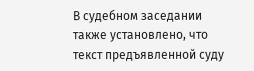В судебном заседании также установлено, что текст предъявленной суду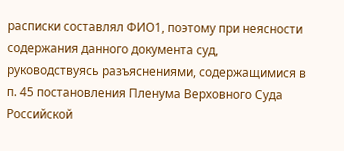расписки составлял ФИО1, поэтому при неясности содержания данного документа суд, руководствуясь разъяснениями, содержащимися в п. 45 постановления Пленума Верховного Суда Российской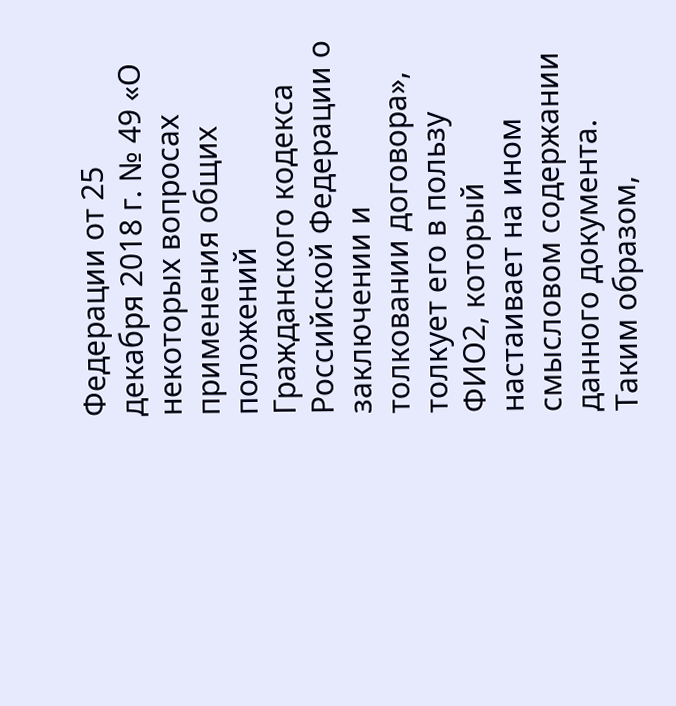Федерации от 25 декабря 2018 г. № 49 «О некоторых вопросах применения общих положений Гражданского кодекса Российской Федерации о заключении и толковании договора», толкует его в пользу ФИО2, который настаивает на ином смысловом содержании данного документа.
Таким образом,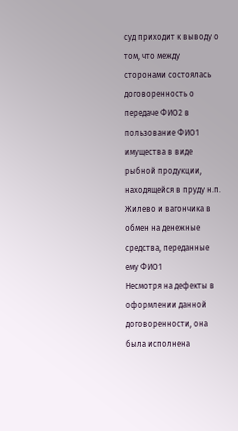суд приходит к выводу о том, что между сторонами состоялась договоренность о передаче ФИО2 в пользование ФИО1 имущества в виде рыбной продукции, находящейся в пруду н.п. Жилево и вагончика в обмен на денежные средства, переданные ему ФИО1
Несмотря на дефекты в оформлении данной договоренности, она была исполнена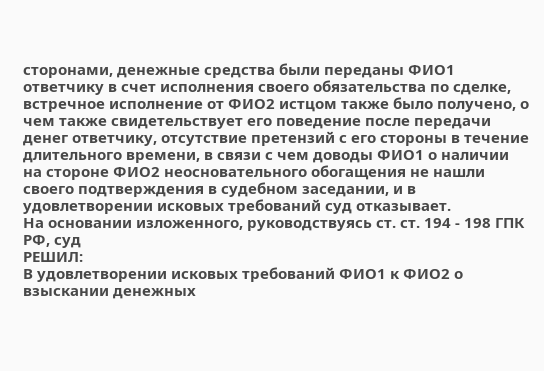сторонами, денежные средства были переданы ФИО1 ответчику в счет исполнения своего обязательства по сделке, встречное исполнение от ФИО2 истцом также было получено, о чем также свидетельствует его поведение после передачи денег ответчику, отсутствие претензий с его стороны в течение длительного времени, в связи с чем доводы ФИО1 о наличии на стороне ФИО2 неосновательного обогащения не нашли своего подтверждения в судебном заседании, и в удовлетворении исковых требований суд отказывает.
На основании изложенного, руководствуясь ст. ст. 194 - 198 ГПК РФ, суд
РЕШИЛ:
В удовлетворении исковых требований ФИО1 к ФИО2 о взыскании денежных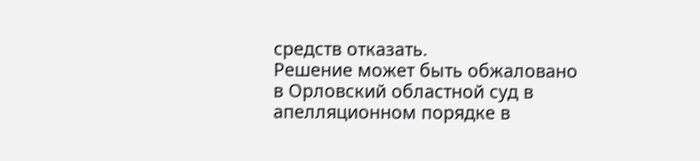средств отказать.
Решение может быть обжаловано в Орловский областной суд в апелляционном порядке в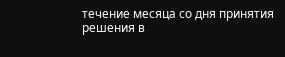течение месяца со дня принятия решения в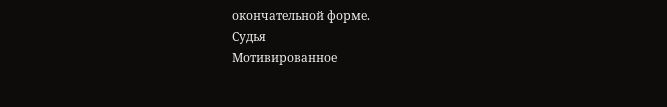окончательной форме.
Судья
Мотивированное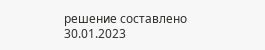решение составлено 30.01.2023